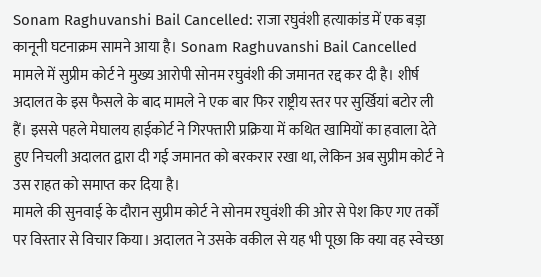Sonam Raghuvanshi Bail Cancelled: राजा रघुवंशी हत्याकांड में एक बड़ा कानूनी घटनाक्रम सामने आया है। Sonam Raghuvanshi Bail Cancelled मामले में सुप्रीम कोर्ट ने मुख्य आरोपी सोनम रघुवंशी की जमानत रद्द कर दी है। शीर्ष अदालत के इस फैसले के बाद मामले ने एक बार फिर राष्ट्रीय स्तर पर सुर्खियां बटोर ली हैं। इससे पहले मेघालय हाईकोर्ट ने गिरफ्तारी प्रक्रिया में कथित खामियों का हवाला देते हुए निचली अदालत द्वारा दी गई जमानत को बरकरार रखा था, लेकिन अब सुप्रीम कोर्ट ने उस राहत को समाप्त कर दिया है।
मामले की सुनवाई के दौरान सुप्रीम कोर्ट ने सोनम रघुवंशी की ओर से पेश किए गए तर्कों पर विस्तार से विचार किया। अदालत ने उसके वकील से यह भी पूछा कि क्या वह स्वेच्छा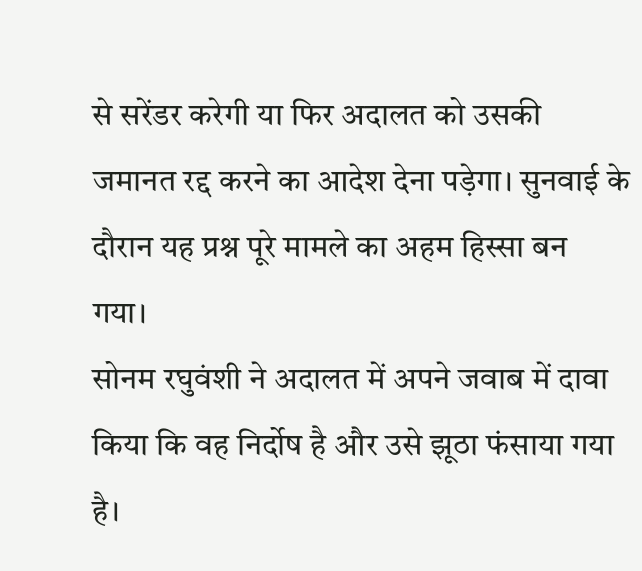से सरेंडर करेगी या फिर अदालत को उसकी जमानत रद्द करने का आदेश देना पड़ेगा। सुनवाई के दौरान यह प्रश्न पूरे मामले का अहम हिस्सा बन गया।
सोनम रघुवंशी ने अदालत में अपने जवाब में दावा किया कि वह निर्दोष है और उसे झूठा फंसाया गया है।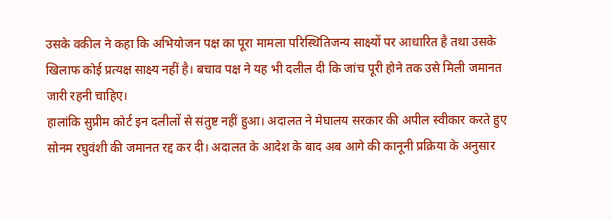उसके वकील ने कहा कि अभियोजन पक्ष का पूरा मामला परिस्थितिजन्य साक्ष्यों पर आधारित है तथा उसके खिलाफ कोई प्रत्यक्ष साक्ष्य नहीं है। बचाव पक्ष ने यह भी दलील दी कि जांच पूरी होने तक उसे मिली जमानत जारी रहनी चाहिए।
हालांकि सुप्रीम कोर्ट इन दलीलों से संतुष्ट नहीं हुआ। अदालत ने मेघालय सरकार की अपील स्वीकार करते हुए सोनम रघुवंशी की जमानत रद्द कर दी। अदालत के आदेश के बाद अब आगे की कानूनी प्रक्रिया के अनुसार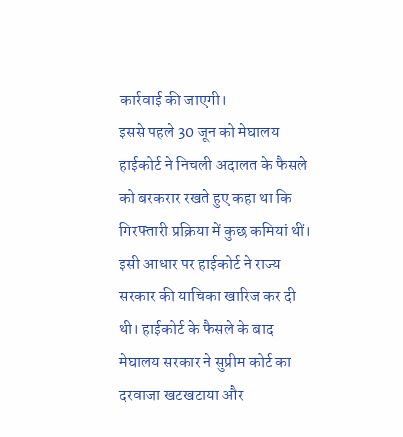कार्रवाई की जाएगी।
इससे पहले 30 जून को मेघालय हाईकोर्ट ने निचली अदालत के फैसले को बरकरार रखते हुए कहा था कि गिरफ्तारी प्रक्रिया में कुछ कमियां थीं। इसी आधार पर हाईकोर्ट ने राज्य सरकार की याचिका खारिज कर दी थी। हाईकोर्ट के फैसले के बाद मेघालय सरकार ने सुप्रीम कोर्ट का दरवाजा खटखटाया और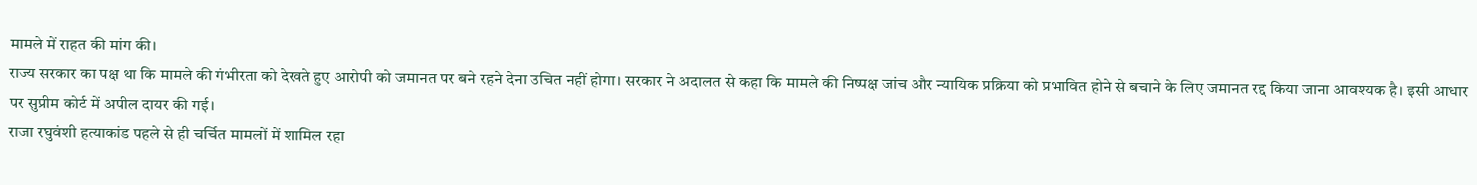मामले में राहत की मांग की।
राज्य सरकार का पक्ष था कि मामले की गंभीरता को देखते हुए आरोपी को जमानत पर बने रहने देना उचित नहीं होगा। सरकार ने अदालत से कहा कि मामले की निष्पक्ष जांच और न्यायिक प्रक्रिया को प्रभावित होने से बचाने के लिए जमानत रद्द किया जाना आवश्यक है। इसी आधार पर सुप्रीम कोर्ट में अपील दायर की गई।
राजा रघुवंशी हत्याकांड पहले से ही चर्चित मामलों में शामिल रहा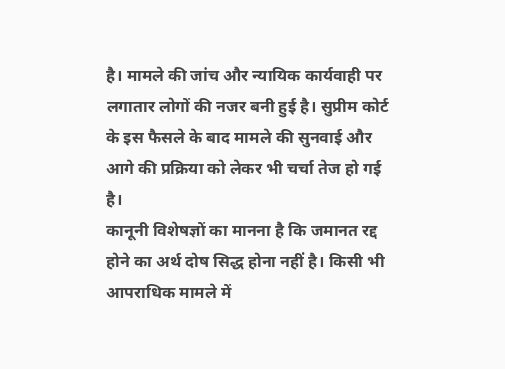है। मामले की जांच और न्यायिक कार्यवाही पर लगातार लोगों की नजर बनी हुई है। सुप्रीम कोर्ट के इस फैसले के बाद मामले की सुनवाई और आगे की प्रक्रिया को लेकर भी चर्चा तेज हो गई है।
कानूनी विशेषज्ञों का मानना है कि जमानत रद्द होने का अर्थ दोष सिद्ध होना नहीं है। किसी भी आपराधिक मामले में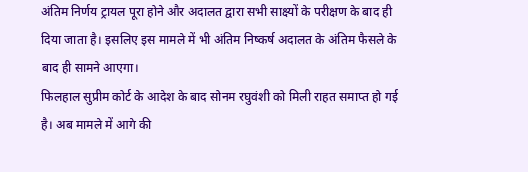अंतिम निर्णय ट्रायल पूरा होने और अदालत द्वारा सभी साक्ष्यों के परीक्षण के बाद ही दिया जाता है। इसलिए इस मामले में भी अंतिम निष्कर्ष अदालत के अंतिम फैसले के बाद ही सामने आएगा।
फिलहाल सुप्रीम कोर्ट के आदेश के बाद सोनम रघुवंशी को मिली राहत समाप्त हो गई है। अब मामले में आगे की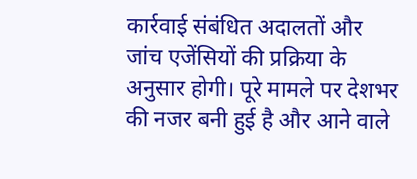कार्रवाई संबंधित अदालतों और जांच एजेंसियों की प्रक्रिया के अनुसार होगी। पूरे मामले पर देशभर की नजर बनी हुई है और आने वाले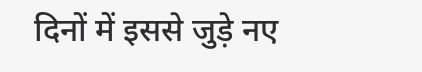दिनों में इससे जुड़े नए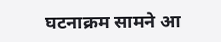घटनाक्रम सामने आ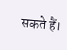सकते हैं।